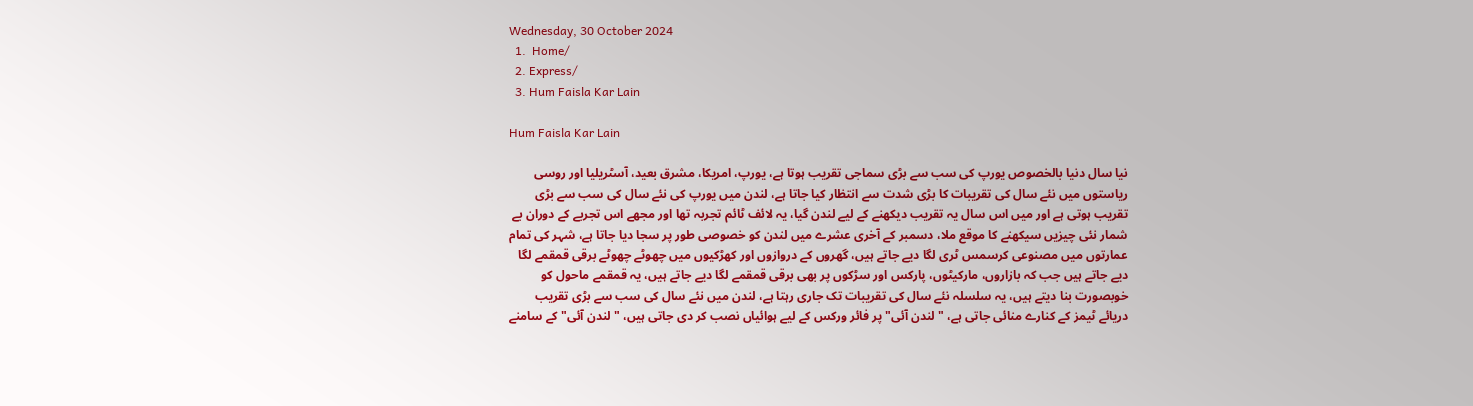Wednesday, 30 October 2024
  1.  Home/
  2. Express/
  3. Hum Faisla Kar Lain

Hum Faisla Kar Lain

نیا سال دنیا بالخصوص یورپ کی سب سے بڑی سماجی تقریب ہوتا ہے، یورپ، امریکا، مشرق بعید، آسٹریلیا اور روسی ریاستوں میں نئے سال کی تقریبات کا بڑی شدت سے انتظار کیا جاتا ہے، لندن میں یورپ کی نئے سال کی سب سے بڑی تقریب ہوتی ہے اور میں اس سال یہ تقریب دیکھنے کے لیے لندن گیا، یہ لائف ٹائم تجربہ تھا اور مجھے اس تجربے کے دوران بے شمار نئی چیزیں سیکھنے کا موقع ملا، دسمبر کے آخری عشرے میں لندن کو خصوصی طور پر سجا دیا جاتا ہے، شہر کی تمام عمارتوں میں مصنوعی کرسمس ٹری لگا دیے جاتے ہیں، گھروں کے دروازوں اور کھڑکیوں میں چھوٹے چھوٹے برقی قمقمے لگا دیے جاتے ہیں جب کہ بازاروں، مارکیٹوں، پارکس اور سڑکوں پر بھی برقی قمقمے لگا دیے جاتے ہیں، یہ قمقمے ماحول کو خوبصورت بنا دیتے ہیں، یہ سلسلہ نئے سال کی تقریبات تک جاری رہتا ہے، لندن میں نئے سال کی سب سے بڑی تقریب دریائے ٹیمز کے کنارے منائی جاتی ہے، " لندن آئی" پر فائر ورکس کے لیے ہوائیاں نصب کر دی جاتی ہیں، " لندن آئی" کے سامنے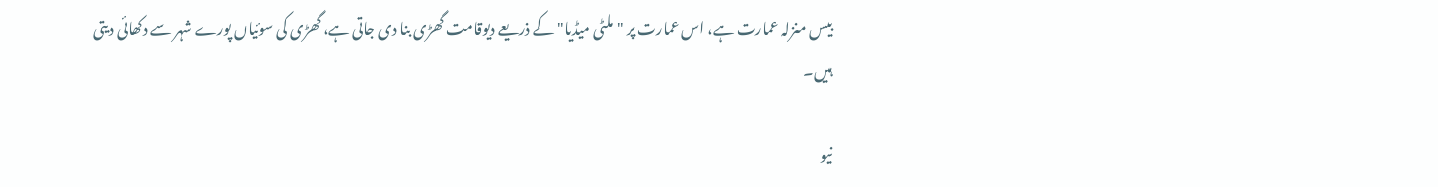بیس منزلہ عمارت ہے، اس عمارت پر " ملٹی میڈیا" کے ذریعے دیوقامت گھڑی بنا دی جاتی ہے، گھڑی کی سوئیاں پورے شہر سے دکھائی دیتی ہیں۔

نیو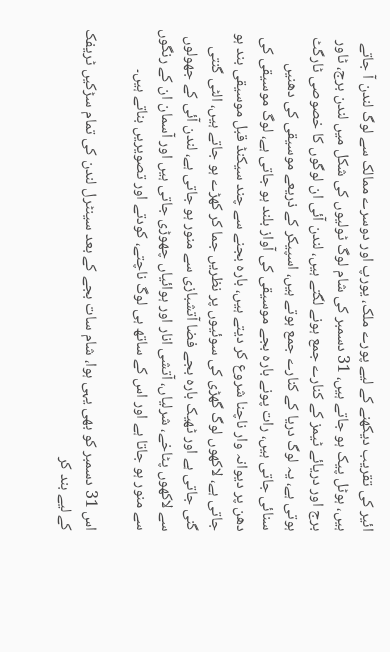ائیر کی تقریب دیکھنے کے لیے پورے ملک، یورپ اور دوسرے ممالک سے لوگ لندن آ جاتے ہیں، ہوٹل پیک ہو جاتے ہیں، 31 دسمبر کی شام لوگ ٹولیوں کی شکل میں لندن برج، ٹاور برج اور دریائے ٹیمز کے کنارے جمع ہونے لگتے ہیں، لندن آئی ان لوگوں کا خصوصی ٹارگٹ ہوتی ہے، یہ لوگ دریا کے کنارے جمع ہوتے ہیں، اسپیکر کے ذریعے موسیقی کی دھنیں سنائی جاتی ہیں، رات پونے بارہ بجے موسیقی کی آواز بلند ہو جاتی ہے، لوگ موسیقی کی دھن پر دیوانہ وار ناچنا شروع کر دیتے ہیں، بارہ بجنے سے چند سیکنڈ قبل موسیقی بند ہو جاتی ہے، لاکھوں لوگ گھڑی کی سوئیوں پر نظریں جما کر کھڑے ہو جاتے ہیں، الٹی گنتی گنی جاتی ہے اور ٹھیک بارہ بجے فضا آتشبازی سے منور ہو جاتی ہے، لندن آئی کے جھولوں سے لاکھوں پٹاخے، شرلیاں، آتشی انار اور ہوائیاں چھوڑی جاتی ہیں اور آسمان ان کے رنگوں سے منور ہو جاتا ہے اور اس کے ساتھ ہی لوگ ناچتے، کودتے اور تصویریں بناتے ہیں۔

اس 31 دسمبر کو بھی یہی ہوا، شام سات بجے کے بعد سینٹرل لندن کی تمام سڑکیں ٹریفک کے لیے بند کر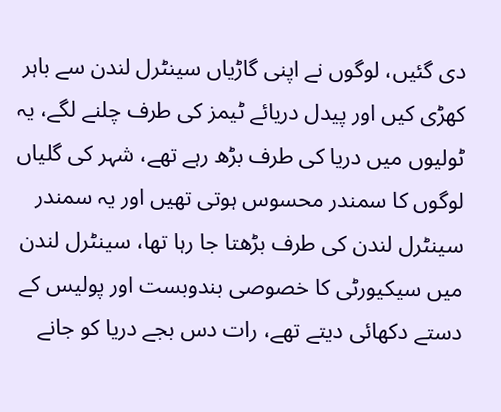دی گئیں، لوگوں نے اپنی گاڑیاں سینٹرل لندن سے باہر کھڑی کیں اور پیدل دریائے ٹیمز کی طرف چلنے لگے، یہ ٹولیوں میں دریا کی طرف بڑھ رہے تھے، شہر کی گلیاں لوگوں کا سمندر محسوس ہوتی تھیں اور یہ سمندر سینٹرل لندن کی طرف بڑھتا جا رہا تھا، سینٹرل لندن میں سیکیورٹی کا خصوصی بندوبست اور پولیس کے دستے دکھائی دیتے تھے، رات دس بجے دریا کو جانے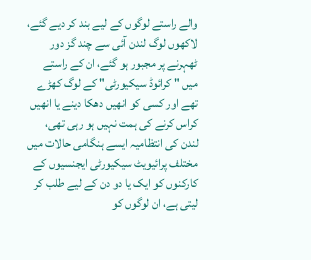والے راستے لوگوں کے لیے بند کر دیے گئے، لاکھوں لوگ لندن آئی سے چند گز دور ٹھہرنے پر مجبور ہو گئے، ان کے راستے میں " کرائوڈ سیکیورٹی" کے لوگ کھڑے تھے اور کسی کو انھیں دھکا دینے یا انھیں کراس کرنے کی ہمت نہیں ہو رہی تھی، لندن کی انتظامیہ ایسے ہنگامی حالات میں مختلف پرائیویٹ سیکیورٹی ایجنسیوں کے کارکنوں کو ایک یا دو دن کے لیے طلب کر لیتی ہے، ان لوگوں کو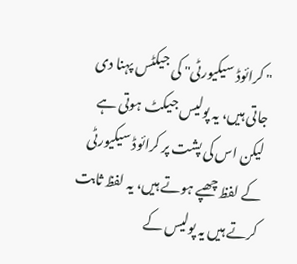" کرائوڈ سیکیورٹی" کی جیکٹس پہنا دی جاتی ہیں، یہ پولیس جیکٹ ہوتی ہے لیکن اس کی پشت پر کرائوڈ سیکیورٹی کے لفظ چھپے ہوتے ہیں، یہ لفظ ثابت کرتے ہیں یہ پولیس کے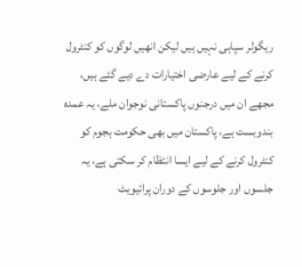ریگولر سپاہی نہیں ہیں لیکن انھیں لوگوں کو کنٹرول کرنے کے لیے عارضی اختیارات دے دیے گئے ہیں، مجھے ان میں درجنوں پاکستانی نوجوان ملے، یہ عمدہ بندوبست ہے، پاکستان میں بھی حکومت ہجوم کو کنٹرول کرنے کے لیے ایسا انتظام کر سکتی ہے، یہ جلسوں اور جلوسوں کے دوران پرائیویٹ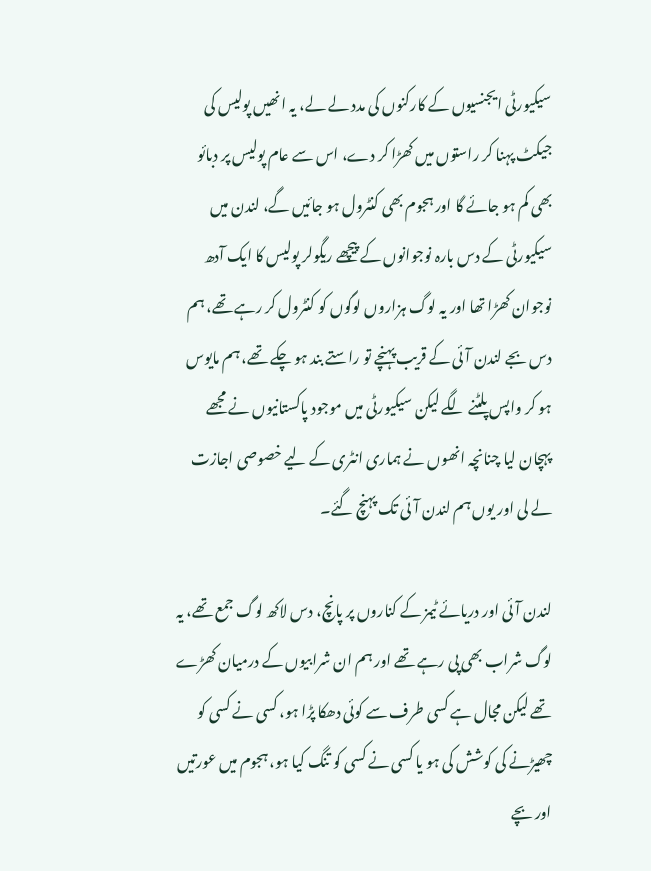سیکیورٹی ایجنسیوں کے کارکنوں کی مدد لے لے، یہ انھیں پولیس کی جیکٹ پہنا کر راستوں میں کھڑا کر دے، اس سے عام پولیس پر دبائو بھی کم ہو جائے گا اور ہجوم بھی کنٹرول ہو جائیں گے، لندن میں سیکیورٹی کے دس بارہ نوجوانوں کے پیچھے ریگولر پولیس کا ایک آدھ نوجوان کھڑا تھا اور یہ لوگ ہزاروں لوگوں کو کنٹرول کر رہے تھے، ہم دس بجے لندن آئی کے قریب پہنچے تو راستے بند ہو چکے تھے، ہم مایوس ہو کر واپس پلٹنے لگے لیکن سیکیورٹی میں موجود پاکستانیوں نے مجھے پہچان لیا چنانچہ انھوں نے ہماری انٹری کے لیے خصوصی اجازت لے لی اور یوں ہم لندن آئی تک پہنچ گئے۔

لندن آئی اور دریائے ٹیمز کے کناروں پر پانچ، دس لاکھ لوگ جمع تھے، یہ لوگ شراب بھی پی رہے تھے اور ہم ان شرابیوں کے درمیان کھڑے تھے لیکن مجال ہے کسی طرف سے کوئی دھکا پڑا ہو، کسی نے کسی کو چھیڑنے کی کوشش کی ہو یا کسی نے کسی کو تنگ کیا ہو، ہجوم میں عورتیں اور بچے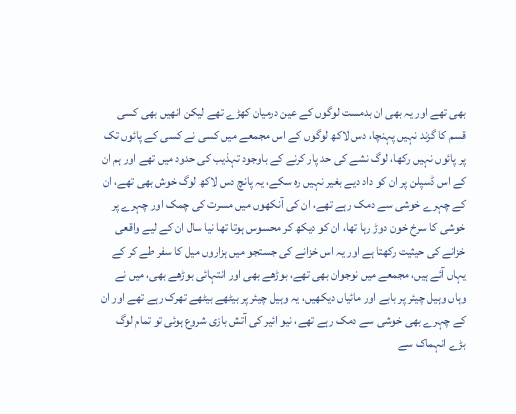بھی تھے اور یہ بھی ان بدمست لوگوں کے عین درمیان کھڑے تھے لیکن انھیں بھی کسی قسم کا گزند نہیں پہنچا، دس لاکھ لوگوں کے اس مجمعے میں کسی نے کسی کے پائوں تک پر پائوں نہیں رکھا، لوگ نشے کی حد پار کرنے کے باوجود تہذیب کی حدود میں تھے اور ہم ان کے اس ڈسپلن پر ان کو داد دیے بغیر نہیں رہ سکے، یہ پانچ دس لاکھ لوگ خوش بھی تھے، ان کے چہرے خوشی سے دمک رہے تھے، ان کی آنکھوں میں مسرت کی چمک اور چہرے پر خوشی کا سرخ خون دوڑ رہا تھا، ان کو دیکھ کر محسوس ہوتا تھا نیا سال ان کے لیے واقعی خزانے کی حیثیت رکھتا ہے اور یہ اس خزانے کی جستجو میں ہزاروں میل کا سفر طے کر کے یہاں آئے ہیں، مجمعے میں نوجوان بھی تھے، بوڑھے بھی اور انتہائی بوڑھے بھی، میں نے وہاں وہیل چیئر پر بابے اور مائیاں دیکھیں، یہ وہیل چیئر پر بیٹھے بیٹھے تھرک رہے تھے اور ان کے چہرے بھی خوشی سے دمک رہے تھے، نیو ائیر کی آتش بازی شروع ہوئی تو تمام لوگ بڑے انہماک سے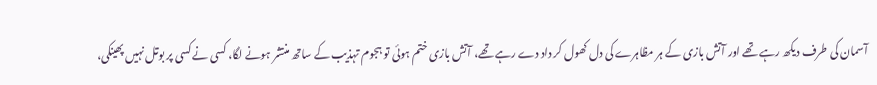آسمان کی طرف دیکھ رہے تھے اور آتش بازی کے ہر مظاہرے کی دل کھول کر داد دے رہے تھے، آتش بازی ختم ہوئی تو ہجوم تہذیب کے ساتھ منتشر ہونے لگا، کسی نے کسی پر بوتل نہیں پھینکی،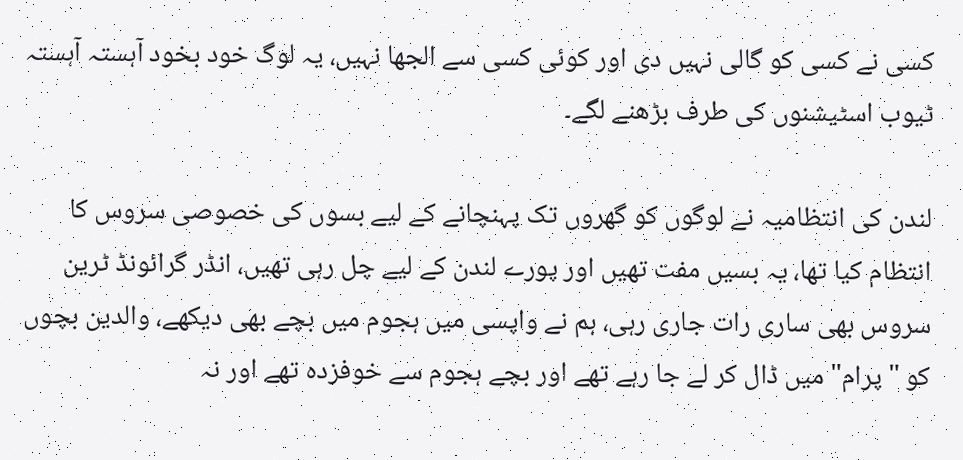کسی نے کسی کو گالی نہیں دی اور کوئی کسی سے الجھا نہیں، یہ لوگ خود بخود آہستہ آہستہ ٹیوب اسٹیشنوں کی طرف بڑھنے لگے۔

لندن کی انتظامیہ نے لوگوں کو گھروں تک پہنچانے کے لیے بسوں کی خصوصی سروس کا انتظام کیا تھا، یہ بسیں مفت تھیں اور پورے لندن کے لیے چل رہی تھیں، انڈر گرائونڈ ٹرین سروس بھی ساری رات جاری رہی، ہم نے واپسی میں ہجوم میں بچے بھی دیکھے، والدین بچوں کو " پرام" میں ڈال کر لے جا رہے تھے اور بچے ہجوم سے خوفزدہ تھے اور نہ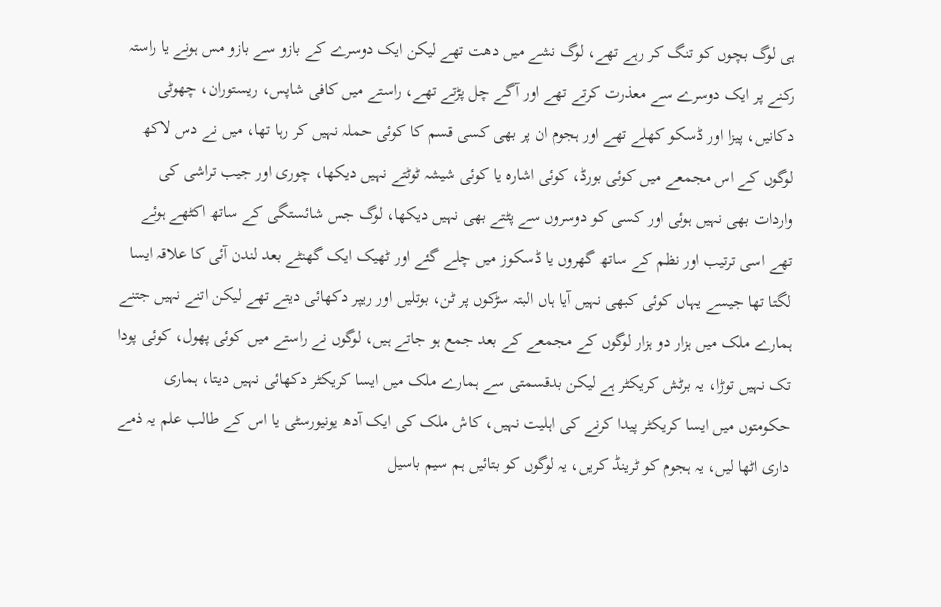ہی لوگ بچوں کو تنگ کر رہے تھے، لوگ نشے میں دھت تھے لیکن ایک دوسرے کے بازو سے بازو مس ہونے یا راستہ رکنے پر ایک دوسرے سے معذرت کرتے تھے اور آگے چل پڑتے تھے، راستے میں کافی شاپس، ریستوران، چھوٹی دکانیں، پیزا اور ڈسکو کھلے تھے اور ہجوم ان پر بھی کسی قسم کا کوئی حملہ نہیں کر رہا تھا، میں نے دس لاکھ لوگوں کے اس مجمعے میں کوئی بورڈ، کوئی اشارہ یا کوئی شیشہ ٹوٹتے نہیں دیکھا، چوری اور جیب تراشی کی واردات بھی نہیں ہوئی اور کسی کو دوسروں سے پٹتے بھی نہیں دیکھا، لوگ جس شائستگی کے ساتھ اکٹھے ہوئے تھے اسی ترتیب اور نظم کے ساتھ گھروں یا ڈسکوز میں چلے گئے اور ٹھیک ایک گھنٹے بعد لندن آئی کا علاقہ ایسا لگتا تھا جیسے یہاں کوئی کبھی نہیں آیا ہاں البتہ سڑکوں پر ٹن، بوتلیں اور ریپر دکھائی دیتے تھے لیکن اتنے نہیں جتنے ہمارے ملک میں ہزار دو ہزار لوگوں کے مجمعے کے بعد جمع ہو جاتے ہیں، لوگوں نے راستے میں کوئی پھول، کوئی پودا تک نہیں توڑا، یہ برٹش کریکٹر ہے لیکن بدقسمتی سے ہمارے ملک میں ایسا کریکٹر دکھائی نہیں دیتا، ہماری حکومتوں میں ایسا کریکٹر پیدا کرنے کی اہلیت نہیں، کاش ملک کی ایک آدھ یونیورسٹی یا اس کے طالب علم یہ ذمے داری اٹھا لیں، یہ ہجوم کو ٹرینڈ کریں، یہ لوگوں کو بتائیں ہم سیم باسیل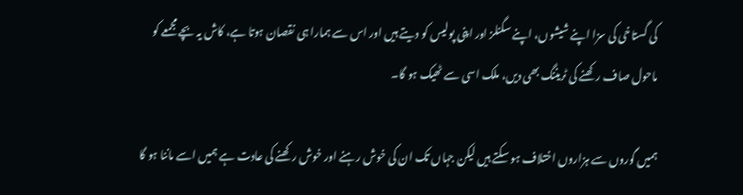کی گستاخی کی سزا اپنے شیشوں، اپنے سگنلز اور اپنی پولیس کو دیتے ہیں اور اس سے ہمارا ہی نقصان ہوتا ہے، کاش یہ بچے مجمعے کو ماحول صاف رکھنے کی ٹریننگ بھی دیں، ملک اسی سے ٹھیک ہو گا۔

ہمیں گوروں سے ہزاروں اختلاف ہو سکتے ہیں لیکن جہاں تک ان کی خوش رہنے اور خوش رکھنے کی عادت ہے ہمیں اسے ماننا ہو گا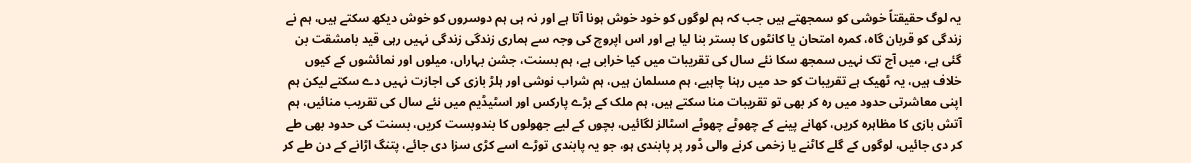یہ لوگ حقیقتاً خوشی کو سمجھتے ہیں جب کہ ہم لوگوں کو خود خوش ہونا آتا ہے اور نہ ہی ہم دوسروں کو خوش دیکھ سکتے ہیں، ہم نے زندگی کو قربان گاہ، کمرہ امتحان یا کانٹوں کا بستر بنا لیا ہے اور اس اپروچ کی وجہ سے ہماری زندگی زندگی نہیں رہی قید بامشقت بن گئی ہے، میں آج تک نہیں سمجھ سکا نئے سال کی تقریبات میں کیا خرابی ہے، ہم بسنت، جشن بہاراں، میلوں اور نمائشوں کے کیوں خلاف ہیں، یہ ٹھیک ہے تقریبات کو حد میں رہنا چاہیے، ہم مسلمان ہیں، ہم شراب نوشی اور ہلڑ بازی کی اجازت نہیں دے سکتے لیکن ہم اپنی معاشرتی حدود میں رہ کر بھی تو تقریبات منا سکتے ہیں، ہم ملک کے بڑے پارکس اور اسٹیڈیم میں نئے سال کی تقریب منائیں، ہم آتش بازی کا مظاہرہ کریں، کھانے پینے کے چھوٹے چھوٹے اسٹالز لگائیں، بچوں کے لیے جھولوں کا بندوبست کریں، بسنت کی حدود بھی طے کر دی جائیں، لوگوں کے گلے کاٹنے یا زخمی کرنے والی ڈور پر پابندی ہو، جو یہ پابندی توڑے اسے کڑی سزا دی جائے، پتنگ اڑانے کے دن طے کر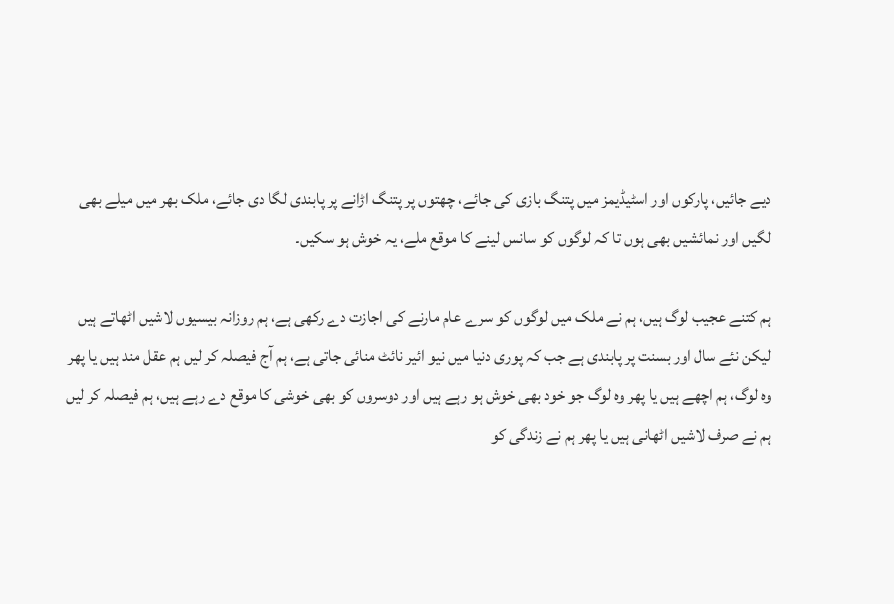دیے جائیں، پارکوں اور اسٹیڈیمز میں پتنگ بازی کی جائے، چھتوں پر پتنگ اڑانے پر پابندی لگا دی جائے، ملک بھر میں میلے بھی لگیں اور نمائشیں بھی ہوں تا کہ لوگوں کو سانس لینے کا موقع ملے، یہ خوش ہو سکیں۔

ہم کتنے عجیب لوگ ہیں، ہم نے ملک میں لوگوں کو سرے عام مارنے کی اجازت دے رکھی ہے، ہم روزانہ بیسیوں لاشیں اٹھاتے ہیں لیکن نئے سال اور بسنت پر پابندی ہے جب کہ پوری دنیا میں نیو ائیر نائٹ منائی جاتی ہے، ہم آج فیصلہ کر لیں ہم عقل مند ہیں یا پھر وہ لوگ، ہم اچھے ہیں یا پھر وہ لوگ جو خود بھی خوش ہو رہے ہیں اور دوسروں کو بھی خوشی کا موقع دے رہے ہیں، ہم فیصلہ کر لیں ہم نے صرف لاشیں اٹھانی ہیں یا پھر ہم نے زندگی کو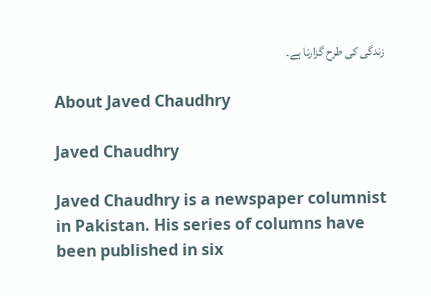زندگی کی طرح گزارنا ہے۔

About Javed Chaudhry

Javed Chaudhry

Javed Chaudhry is a newspaper columnist in Pakistan. His series of columns have been published in six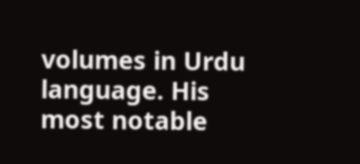volumes in Urdu language. His most notable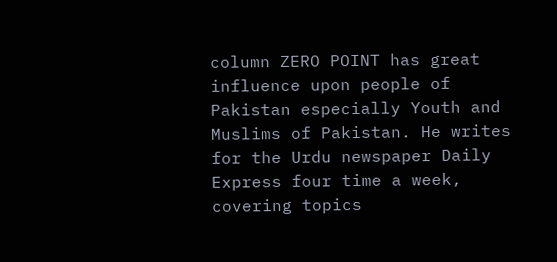column ZERO POINT has great influence upon people of Pakistan especially Youth and Muslims of Pakistan. He writes for the Urdu newspaper Daily Express four time a week, covering topics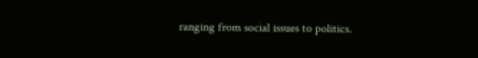ranging from social issues to politics.